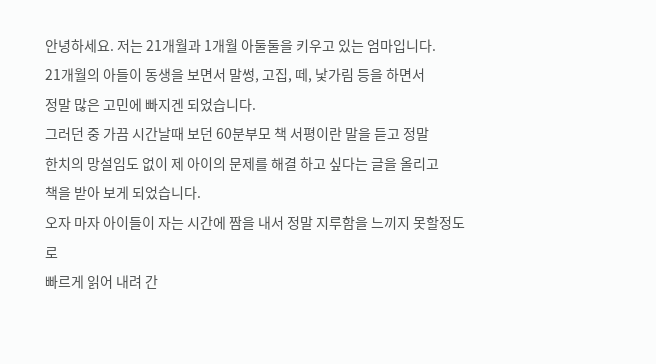안녕하세요. 저는 21개월과 1개월 아둘둘을 키우고 있는 엄마입니다.
21개월의 아들이 동생을 보면서 말썽, 고집, 떼, 낯가림 등을 하면서
정말 많은 고민에 빠지겐 되었습니다.
그러던 중 가끔 시간날때 보던 60분부모 책 서평이란 말을 듣고 정말
한치의 망설임도 없이 제 아이의 문제를 해결 하고 싶다는 글을 올리고
책을 받아 보게 되었습니다.
오자 마자 아이들이 자는 시간에 짬을 내서 정말 지루함을 느끼지 못할정도로
빠르게 읽어 내려 간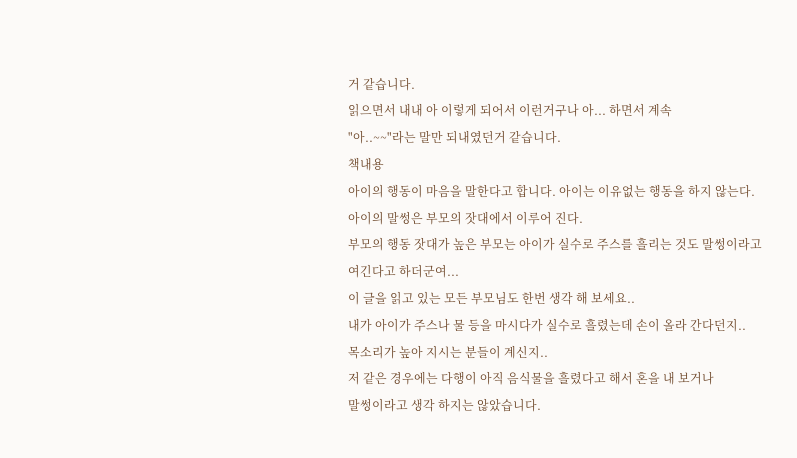거 같습니다.
읽으면서 내내 아 이렇게 되어서 이런거구나 아... 하면서 계속
"아..~~"라는 말만 되내였던거 같습니다.
책내용
아이의 행동이 마음을 말한다고 합니다. 아이는 이유없는 행동을 하지 않는다.
아이의 말썽은 부모의 잣대에서 이루어 진다.
부모의 행동 잣대가 높은 부모는 아이가 실수로 주스를 흘리는 것도 말썽이라고
여긴다고 하더군여...
이 글을 읽고 있는 모든 부모님도 한번 생각 해 보세요..
내가 아이가 주스나 물 등을 마시다가 실수로 흘렸는데 손이 올라 간다던지..
목소리가 높아 지시는 분들이 계신지..
저 같은 경우에는 다행이 아직 음식물을 흘렸다고 해서 혼을 내 보거나
말썽이라고 생각 하지는 않았습니다.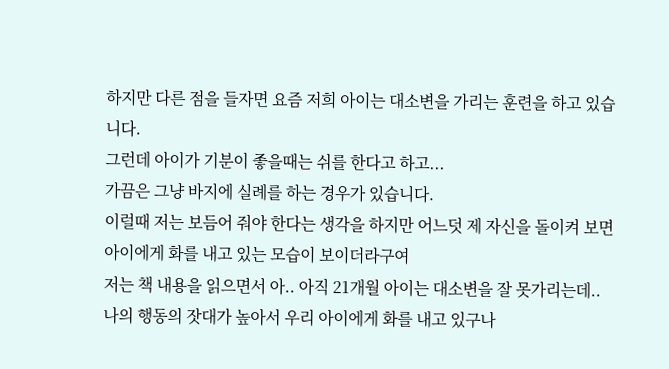하지만 다른 점을 들자면 요즘 저희 아이는 대소변을 가리는 훈련을 하고 있습니다.
그런데 아이가 기분이 좋을때는 쉬를 한다고 하고...
가끔은 그냥 바지에 실례를 하는 경우가 있습니다.
이럴때 저는 보듬어 줘야 한다는 생각을 하지만 어느덧 제 자신을 돌이켜 보면
아이에게 화를 내고 있는 모습이 보이더라구여
저는 책 내용을 읽으면서 아.. 아직 21개월 아이는 대소변을 잘 못가리는데..
나의 행동의 잣대가 높아서 우리 아이에게 화를 내고 있구나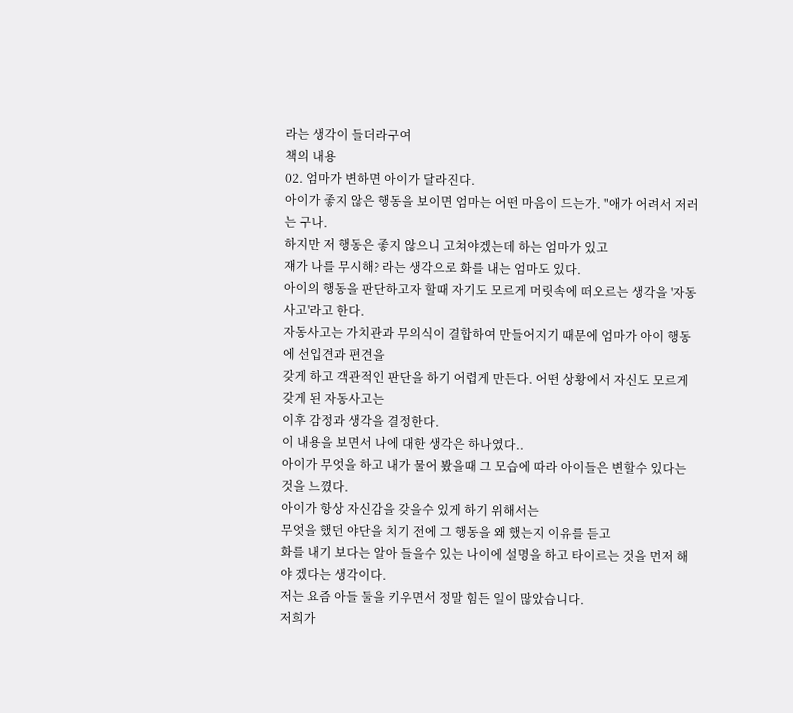라는 생각이 들더라구여
책의 내용
02. 엄마가 변하면 아이가 달라진다.
아이가 좋지 않은 행동을 보이면 엄마는 어떤 마음이 드는가. "애가 어려서 저러는 구나.
하지만 저 행동은 좋지 않으니 고쳐야겠는데 하는 엄마가 있고
쟤가 나를 무시해? 라는 생각으로 화를 내는 엄마도 있다.
아이의 행동을 판단하고자 할때 자기도 모르게 머릿속에 떠오르는 생각을 '자동사고'라고 한다.
자동사고는 가치관과 무의식이 결합하여 만들어지기 때문에 엄마가 아이 행동에 선입견과 편견을
갖게 하고 객관적인 판단을 하기 어렵게 만든다. 어떤 상황에서 자신도 모르게 갖게 된 자동사고는
이후 감정과 생각을 결정한다.
이 내용을 보면서 나에 대한 생각은 하나였다..
아이가 무엇을 하고 내가 물어 봤을때 그 모습에 따라 아이들은 변할수 있다는 것을 느꼈다.
아이가 항상 자신감을 갖을수 있게 하기 위해서는
무엇을 했던 야단을 치기 전에 그 행동을 왜 했는지 이유를 듣고
화를 내기 보다는 알아 들을수 있는 나이에 설명을 하고 타이르는 것을 먼저 해야 겠다는 생각이다.
저는 요즘 아들 둘을 키우면서 정말 힘든 일이 많았습니다.
저희가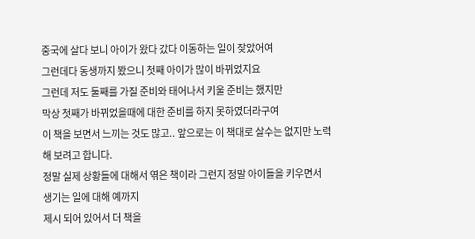중국에 살다 보니 아이가 왔다 갔다 이동하는 일이 잦았어여
그런데다 동생까지 봤으니 첫째 아이가 많이 바뀌었지요
그런데 저도 둘째를 가질 준비와 태어나서 키울 준비는 했지만
막상 첫째가 바뀌었을때에 대한 준비를 하지 못하였더라구여
이 책을 보면서 느끼는 것도 많고.. 앞으로는 이 책대로 살수는 없지만 노력해 보려고 합니다.
정말 실제 상황들에 대해서 엮은 책이라 그런지 정말 아이들을 키우면서 생기는 일에 대해 예까지
제시 되어 있어서 더 책을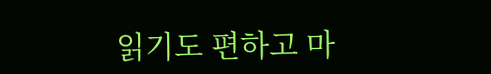읽기도 편하고 마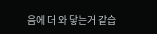음에 더 와 닿는거 같습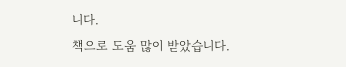니다.
책으로 도움 많이 받았습니다.